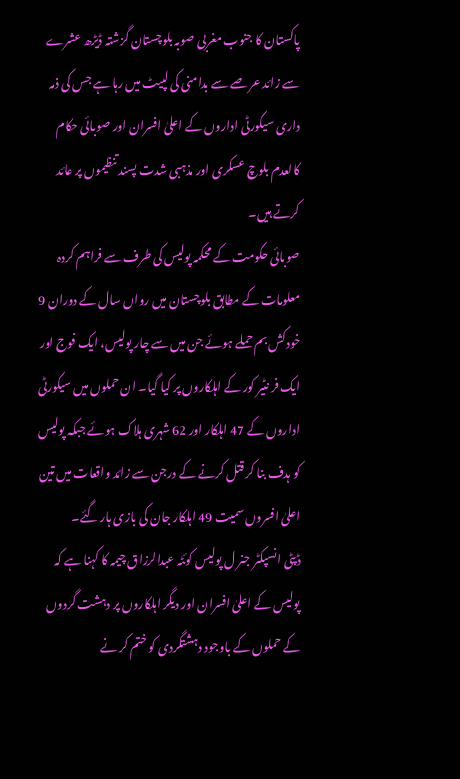پاکستان کا جنوب مغربی صوبہ بلوچستان گزشتہ ڈیڑھ عشرے سے زائد عر صے سے بدامنی کی لپیٹ میں رہا ہے جس کی ذمہ داری سیکورٹی اداروں کے اعلیٰ افسران اور صوبائی حکام کالعدم بلوچ عسکری اور مذہبی شدت پسند تنظیموں پر عائد کرتے ہیں۔
صوبائی حکومت کے محکمہ پولیس کی طرف سے فراہم کردہ معلومات کے مطابق بلوچستان میں رواں سال کے دوران 9 خودکش بم حملے ہوئے جن میں سے چار پولیس، ایک فوج اور ایک فر نٹیر کور کے اہلکاروں پر کیا گیا۔ ان حملوں میں سیکورٹی اداروں کے 47 اہلکار اور 62 شہری ہلاک ہوئے جبکہ پولیس کو ہدف بنا کر قتل کرنے کے درجن سے زائد واقعات میں تین اعلیٰ افسروں سمیت 49 اہلکار جان کی بازی ہار گئے۔
ڈپٹی انسپکٹر جنر ل پولیس کوئٹہ عبدالرزاق چیمہ کا کہنا ہے کہ پولیس کے اعلیٰ افسران اور دیگر اہلکاروں پر دہشت گردوں کے حملوں کے باوجود دہشتگردی کو ختم کر نے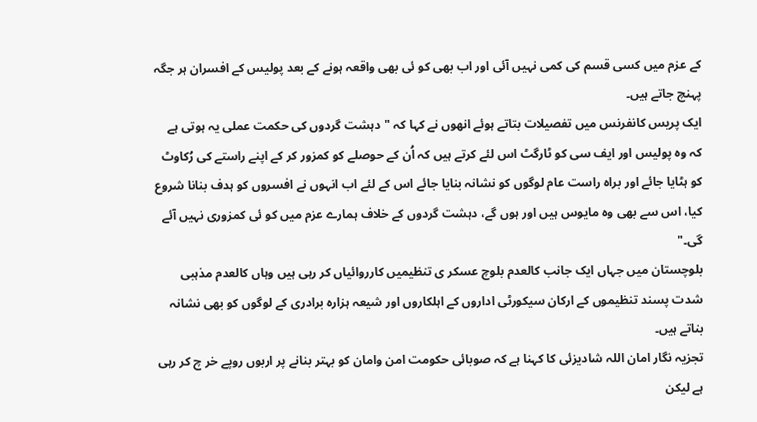کے عزم میں کسی قسم کی کمی نہیں آئی اور اب بھی کو ئی بھی واقعہ ہونے کے بعد پولیس کے افسران ہر جگہ پہنچ جاتے ہیں۔
ایک پریس کانفرنس میں تفصیلات بتاتے ہوئے انھوں نے کہا کہ "دہشت گردوں کی حکمت عملی یہ ہوتی ہے کہ وہ پولیس اور ایف سی کو ٹارگٹ اس لئے کرتے ہیں کہ اُن کے حوصلے کو کمزور کر کے اپنے راستے کی رُکاوٹ کو ہٹایا جائے اور براہ راست عام لوگوں کو نشانہ بنایا جائے اس کے لئے اب انہوں نے افسروں کو ہدف بنانا شروع کیا، اس سے بھی وہ مایوس ہیں اور ہوں گے، دہشت گردوں کے خلاف ہمارے عزم میں کو ئی کمزوری نہیں آئے گی۔"
بلوچستان میں جہاں ایک جانب کالعدم بلوچ عسکر ی تنظیمیں کارروائیاں کر رہی ہیں وہاں کالعدم مذہبی شدت پسند تنظیموں کے ارکان سیکورٹی اداروں کے اہلکاروں اور شیعہ ہزارہ برادری کے لوگوں کو بھی نشانہ بناتے ہیں۔
تجزیہ نگار امان اللہ شادیزئی کا کہنا ہے کہ صوبائی حکومت امن وامان کو بہتر بنانے پر اربوں روپے خر چ کر رہی ہے لیکن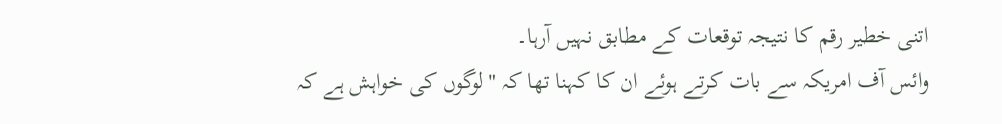اتنی خطیر رقم کا نتیجہ توقعات کے مطابق نہیں آرہا۔
وائس آف امریکہ سے بات کرتے ہوئے ان کا کہنا تھا کہ "لوگوں کی خواہش ہے کہ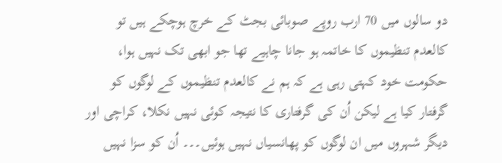دو سالوں میں 70 ارب روپے صوبائی بجٹ کے خرچ ہوچکے ہیں تو کالعدم تنظیموں کا خاتمہ ہو جانا چاہیے تھا جو ابھی تک نہیں ہوا، حکومت خود کہتی رہی ہے کہ ہم نے کالعدم تنظیموں کے لوگوں کو گرفتار کیا ہے لیکن اُن کی گرفتاری کا نتیجہ کوئی نہیں نکلا، کراچی اور دیگر شہروں میں ان لوگوں کو پھانسیاں نہیں ہوئیں۔۔۔ اُن کو سزا نہیں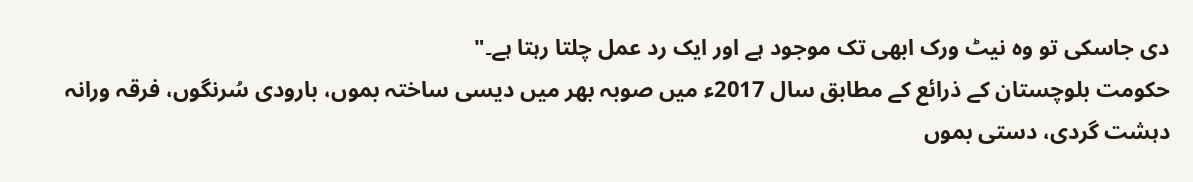دی جاسکی تو وہ نیٹ ورک ابھی تک موجود ہے اور ایک رد عمل چلتا رہتا ہے۔"
حکومت بلوچستان کے ذرائع کے مطابق سال 2017ء میں صوبہ بھر میں دیسی ساختہ بموں، بارودی سُرنگوں، فرقہ ورانہ دہشت گردی، دستی بموں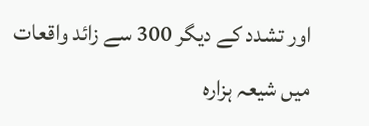اور تشدد کے دیگر 300 سے زائد واقعات میں شیعہ ہزارہ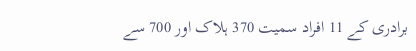برادری کے 11 افراد سمیت 370 ہلاک اور 700 سے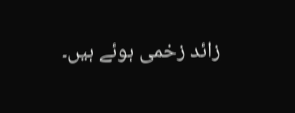زائد زخمی ہوئے ہیں۔